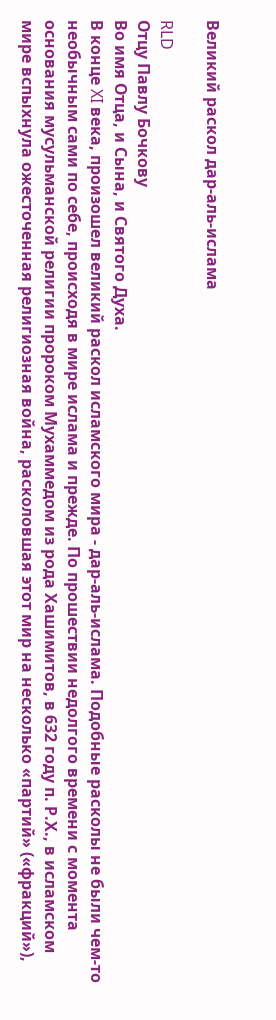Великий раскол дар-аль-ислама

RLD
Отцу Павлу Бочкову
Во имя Отца, и Сына, и Святого Духа.
В конце XI века, произошел великий раскол исламского мира - дар-аль-ислама. Подобные расколы не были чем-то необычным сами по себе, происходя в мире ислама и прежде. По прошествии недолгого времени с момента основания мусульманской религии пророком Мухаммедом из рода Хашимитов, в 632 году п. Р.Х., в исламском мире вспыхнула ожесточенная религиозная война, расколовшая этот мир на несколько «партий» («фракций»),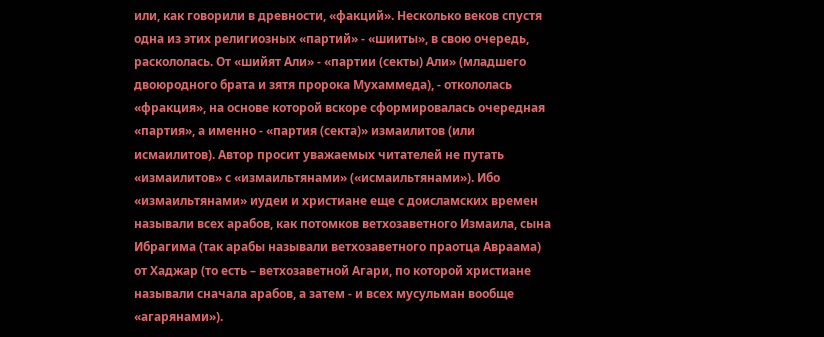или, как говорили в древности, «факций». Несколько веков спустя одна из этих религиозных «партий» - «шииты», в свою очередь, раскололась. От «шийят Али» - «партии (секты) Али» (младшего двоюродного брата и зятя пророка Мухаммеда), - откололась «фракция», на основе которой вскоре сформировалась очередная «партия», а именно - «партия (секта)» измаилитов (или исмаилитов). Автор просит уважаемых читателей не путать «измаилитов» с «измаильтянами» («исмаильтянами»). Ибо «измаильтянами» иудеи и христиане еще с доисламских времен  называли всех арабов, как потомков ветхозаветного Измаила, сына Ибрагима (так арабы называли ветхозаветного праотца Авраама) от Хаджар (то есть – ветхозаветной Агари, по которой христиане называли сначала арабов, а затем - и всех мусульман вообще «агарянами»).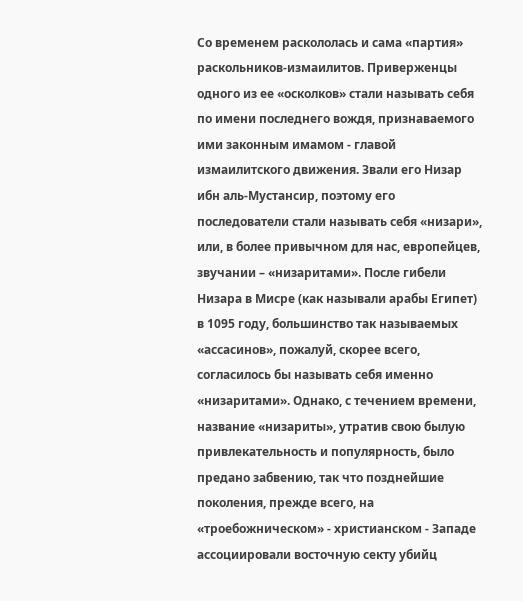Со временем раскололась и сама «партия» раскольников-измаилитов. Приверженцы одного из ее «осколков» стали называть себя по имени последнего вождя, признаваемого ими законным имамом - главой измаилитского движения. Звали его Низар ибн аль-Мустансир, поэтому его последователи стали называть себя «низари», или, в более привычном для нас, европейцев, звучании – «низаритами». После гибели Низара в Мисре (как называли арабы Египет) в 1095 году, большинство так называемых «ассасинов», пожалуй, скорее всего, согласилось бы называть себя именно «низаритами». Однако, с течением времени,  название «низариты», утратив свою былую привлекательность и популярность, было предано забвению, так что позднейшие поколения, прежде всего, на «троебожническом» - христианском - Западе ассоциировали восточную секту убийц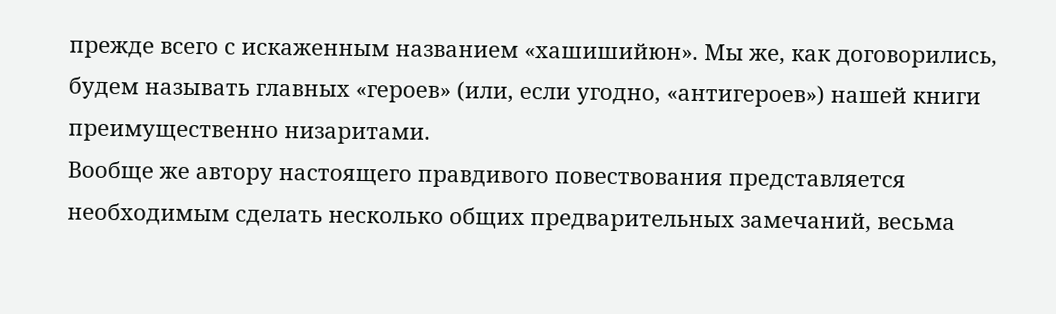прежде всего с искаженным названием «хашишийюн». Мы же, как договорились, будем называть главных «героев» (или, если угодно, «антигероев») нашей книги преимущественно низаритами.
Вообще же автору настоящего правдивого повествования представляется необходимым сделать несколько общих предварительных замечаний, весьма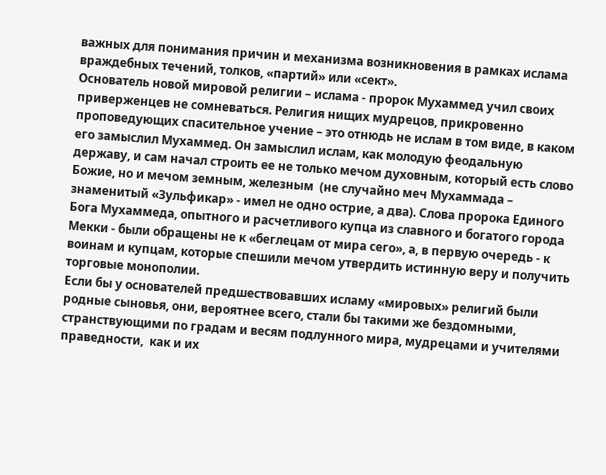важных для понимания причин и механизма возникновения в рамках ислама враждебных течений, толков, «партий» или «сект».
Основатель новой мировой религии – ислама - пророк Мухаммед учил своих приверженцев не сомневаться. Религия нищих мудрецов, прикровенно проповедующих спасительное учение – это отнюдь не ислам в том виде, в каком его замыслил Мухаммед. Он замыслил ислам, как молодую феодальную державу, и сам начал строить ее не только мечом духовным, который есть слово Божие, но и мечом земным, железным  (не случайно меч Мухаммада – знаменитый «Зульфикар» - имел не одно острие, а два). Слова пророка Единого Бога Мухаммеда, опытного и расчетливого купца из славного и богатого города Мекки - были обращены не к «беглецам от мира сего», а, в первую очередь - к воинам и купцам, которые спешили мечом утвердить истинную веру и получить торговые монополии.
Если бы у основателей предшествовавших исламу «мировых» религий были  родные сыновья, они, вероятнее всего, стали бы такими же бездомными, странствующими по градам и весям подлунного мира, мудрецами и учителями праведности,  как и их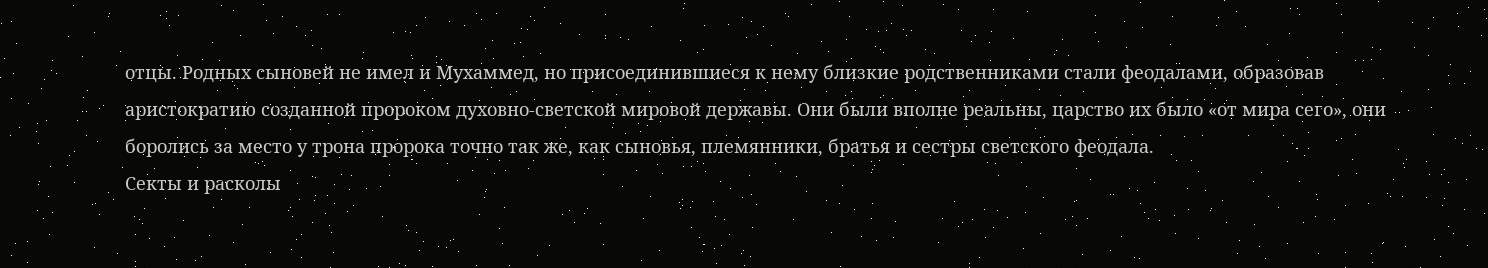отцы. Родных сыновей не имел и Мухаммед, но присоединившиеся к нему близкие родственниками стали феодалами, образовав аристократию созданной пророком духовно-светской мировой державы. Они были вполне реальны, царство их было «от мира сего», они боролись за место у трона пророка точно так же, как сыновья, племянники, братья и сестры светского феодала.
Секты и расколы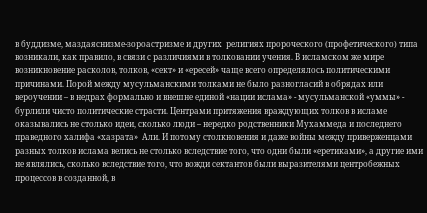в буддизме, маздаяснизме-зороастризме и других  религиях пророческого (профетического) типа  возникали, как правило, в связи с различиями в толковании учения. В исламском же мире возникновение расколов, толков, «сект» и «ересей» чаще всего определялось политическими причинами. Порой между мусульманскими толками не было разногласий в обрядах или вероучении – в недрах формально и внешне единой «нации ислама» - мусульманской «уммы» - бурлили чисто политические страсти. Центрами притяжения враждующих толков в исламе оказывались не столько идеи, сколько люди – нередко родственники Мухаммеда и последнего праведного халифа «хазрата»  Али. И потому столкновения и даже войны между приверженцами разных толков ислама велись не столько вследствие того, что одни были «еретиками», а другие ими не являлись, сколько вследствие того, что вожди сектантов были выразителями центробежных процессов в созданной, в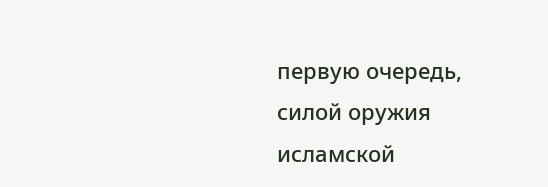первую очередь, силой оружия исламской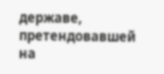державе, претендовавшей на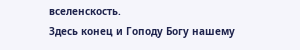вселенскость.
Здесь конец и Гоподу Богу нашему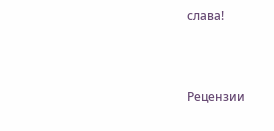слава!



Рецензии